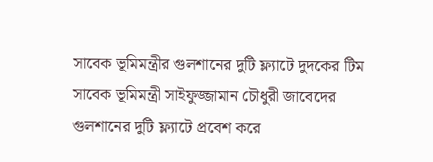সাবেক ভূমিমন্ত্রীর গুলশানের দুটি ফ্ল্যাটে দুদকের টিম
সাবেক ভূমিমন্ত্রী সাইফুজ্জামান চৌধুরী জাবেদের গুলশানের দুটি ফ্ল্যাটে প্রবেশ করে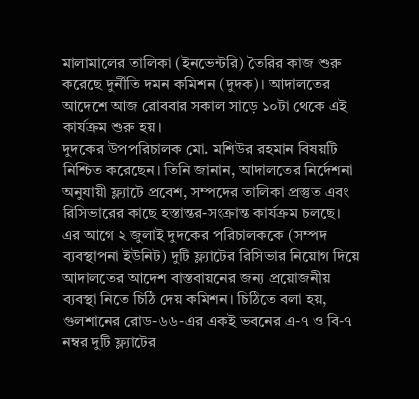মালামালের তালিকা (ইনভেন্টরি) তৈরির কাজ শুরু করেছে দুর্নীতি দমন কমিশন (দুদক)। আদালতের আদেশে আজ রোববার সকাল সাড়ে ১০টা থেকে এই কার্যক্রম শুরু হয়।
দুদকের উপপরিচালক মো. মশিউর রহমান বিষয়টি নিশ্চিত করেছেন। তিনি জানান, আদালতের নির্দেশনা অনুযায়ী ফ্ল্যাটে প্রবেশ, সম্পদের তালিকা প্রস্তুত এবং রিসিভারের কাছে হস্তান্তর-সংক্রান্ত কার্যক্রম চলছে।
এর আগে ২ জুলাই দুদকের পরিচালককে (সম্পদ ব্যবস্থাপনা ইউনিট) দুটি ফ্ল্যাটের রিসিভার নিয়োগ দিয়ে আদালতের আদেশ বাস্তবায়নের জন্য প্রয়োজনীয় ব্যবস্থা নিতে চিঠি দেয় কমিশন। চিঠিতে বলা হয়, গুলশানের রোড-৬৬-এর একই ভবনের এ-৭ ও বি-৭ নম্বর দুটি ফ্ল্যাটের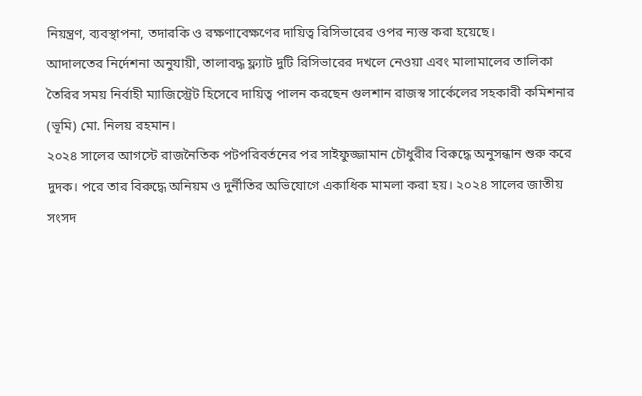নিয়ন্ত্রণ, ব্যবস্থাপনা, তদারকি ও রক্ষণাবেক্ষণের দায়িত্ব রিসিভারের ওপর ন্যস্ত করা হয়েছে।
আদালতের নির্দেশনা অনুযায়ী, তালাবদ্ধ ফ্ল্যাট দুটি রিসিভারের দখলে নেওয়া এবং মালামালের তালিকা তৈরির সময় নির্বাহী ম্যাজিস্ট্রেট হিসেবে দায়িত্ব পালন করছেন গুলশান রাজস্ব সার্কেলের সহকারী কমিশনার (ভূমি) মো. নিলয় রহমান।
২০২৪ সালের আগস্টে রাজনৈতিক পটপরিবর্তনের পর সাইফুজ্জামান চৌধুরীর বিরুদ্ধে অনুসন্ধান শুরু করে দুদক। পরে তার বিরুদ্ধে অনিয়ম ও দুর্নীতির অভিযোগে একাধিক মামলা করা হয়। ২০২৪ সালের জাতীয় সংসদ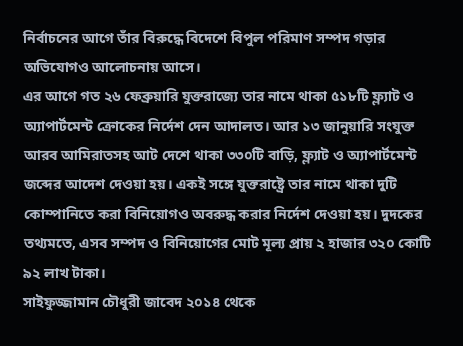নির্বাচনের আগে তাঁর বিরুদ্ধে বিদেশে বিপুল পরিমাণ সম্পদ গড়ার অভিযোগও আলোচনায় আসে।
এর আগে গত ২৬ ফেব্রুয়ারি যুক্তরাজ্যে তার নামে থাকা ৫১৮টি ফ্ল্যাট ও অ্যাপার্টমেন্ট ক্রোকের নির্দেশ দেন আদালত। আর ১৩ জানুয়ারি সংযুক্ত আরব আমিরাতসহ আট দেশে থাকা ৩৩০টি বাড়ি, ফ্ল্যাট ও অ্যাপার্টমেন্ট জব্দের আদেশ দেওয়া হয়। একই সঙ্গে যুক্তরাষ্ট্রে তার নামে থাকা দুটি কোম্পানিতে করা বিনিয়োগও অবরুদ্ধ করার নির্দেশ দেওয়া হয়। দুদকের তথ্যমতে, এসব সম্পদ ও বিনিয়োগের মোট মূল্য প্রায় ২ হাজার ৩২০ কোটি ৯২ লাখ টাকা।
সাইফুজ্জামান চৌধুরী জাবেদ ২০১৪ থেকে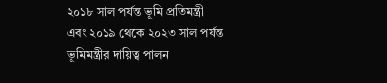২০১৮ সাল পর্যন্ত ভূমি প্রতিমন্ত্রী এবং ২০১৯ থেকে ২০২৩ সাল পর্যন্ত ভূমিমন্ত্রীর দায়িত্ব পালন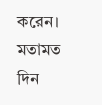করেন।
মতামত দিন